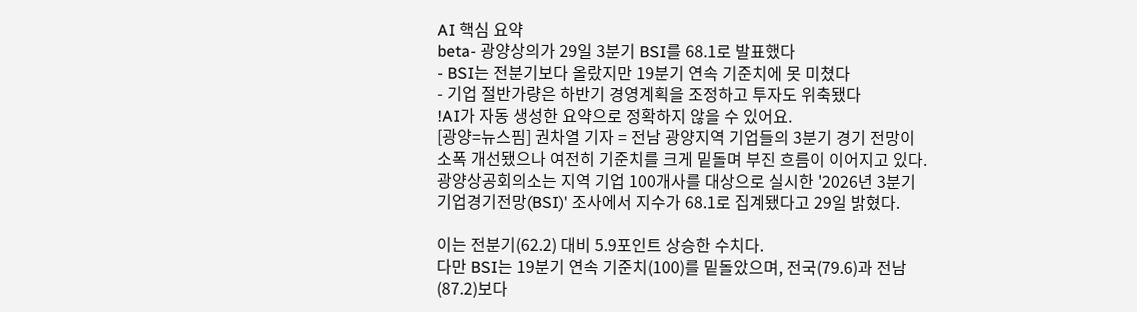AI 핵심 요약
beta- 광양상의가 29일 3분기 BSI를 68.1로 발표했다
- BSI는 전분기보다 올랐지만 19분기 연속 기준치에 못 미쳤다
- 기업 절반가량은 하반기 경영계획을 조정하고 투자도 위축됐다
!AI가 자동 생성한 요약으로 정확하지 않을 수 있어요.
[광양=뉴스핌] 권차열 기자 = 전남 광양지역 기업들의 3분기 경기 전망이 소폭 개선됐으나 여전히 기준치를 크게 밑돌며 부진 흐름이 이어지고 있다.
광양상공회의소는 지역 기업 100개사를 대상으로 실시한 '2026년 3분기 기업경기전망(BSI)' 조사에서 지수가 68.1로 집계됐다고 29일 밝혔다.

이는 전분기(62.2) 대비 5.9포인트 상승한 수치다.
다만 BSI는 19분기 연속 기준치(100)를 밑돌았으며, 전국(79.6)과 전남(87.2)보다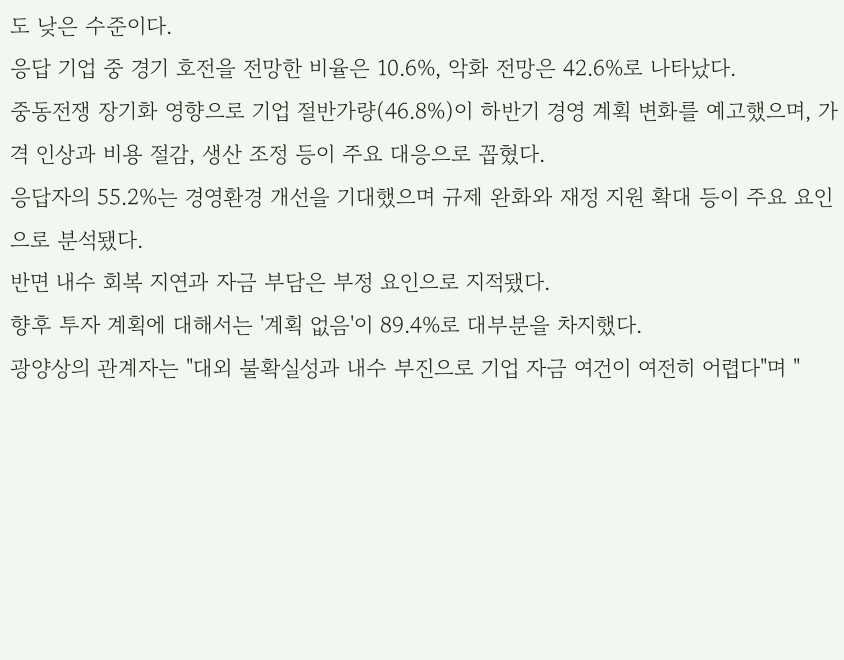도 낮은 수준이다.
응답 기업 중 경기 호전을 전망한 비율은 10.6%, 악화 전망은 42.6%로 나타났다.
중동전쟁 장기화 영향으로 기업 절반가량(46.8%)이 하반기 경영 계획 변화를 예고했으며, 가격 인상과 비용 절감, 생산 조정 등이 주요 대응으로 꼽혔다.
응답자의 55.2%는 경영환경 개선을 기대했으며 규제 완화와 재정 지원 확대 등이 주요 요인으로 분석됐다.
반면 내수 회복 지연과 자금 부담은 부정 요인으로 지적됐다.
향후 투자 계획에 대해서는 '계획 없음'이 89.4%로 대부분을 차지했다.
광양상의 관계자는 "대외 불확실성과 내수 부진으로 기업 자금 여건이 여전히 어렵다"며 "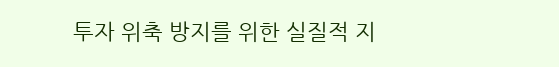투자 위축 방지를 위한 실질적 지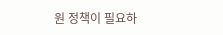원 정책이 필요하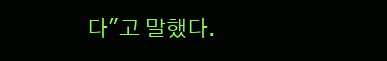다"고 말했다.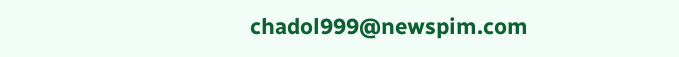chadol999@newspim.com